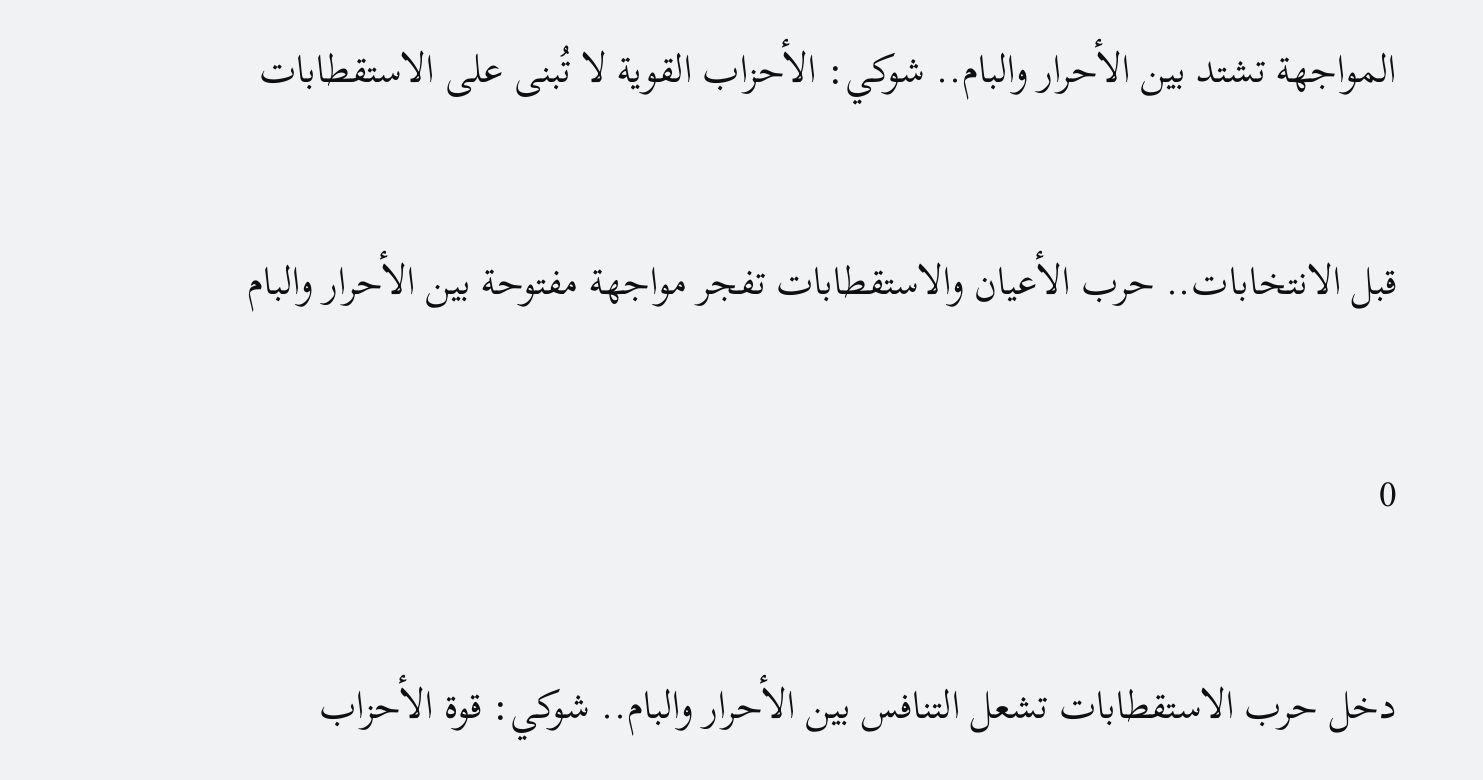المواجهة تشتد بين الأحرار والبام.. شوكي: الأحزاب القوية لا تُبنى على الاستقطابات

قبل الانتخابات.. حرب الأعيان والاستقطابات تفجر مواجهة مفتوحة بين الأحرار والبام

0

دخل حرب الاستقطابات تشعل التنافس بين الأحرار والبام.. شوكي: قوة الأحزاب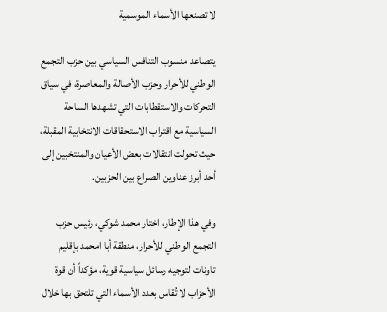لا تصنعها الأسماء الموسمية

يتصاعد منسوب التنافس السياسي بين حزب التجمع الوطني للأحرار وحزب الأصالة والمعاصرة، في سياق التحركات والاستقطابات التي تشهدها الساحة السياسية مع اقتراب الاستحقاقات الانتخابية المقبلة، حيث تحولت انتقالات بعض الأعيان والمنتخبين إلى أحد أبرز عناوين الصراع بين الحزبين.

وفي هذا الإطار، اختار محمد شوكي، رئيس حزب التجمع الوطني للأحرار، منطقة أبا امحمد بإقليم تاونات لتوجيه رسائل سياسية قوية، مؤكداً أن قوة الأحزاب لا تُقاس بعدد الأسماء التي تلتحق بها خلال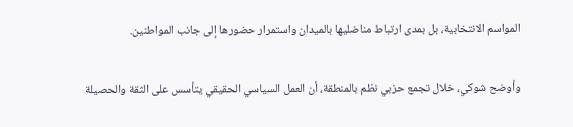المواسم الانتخابية، بل بمدى ارتباط مناضليها بالميدان واستمرار حضورها إلى جانب المواطنين.

وأوضح شوكي، خلال تجمع حزبي نظم بالمنطقة، أن العمل السياسي الحقيقي يتأسس على الثقة والحصيلة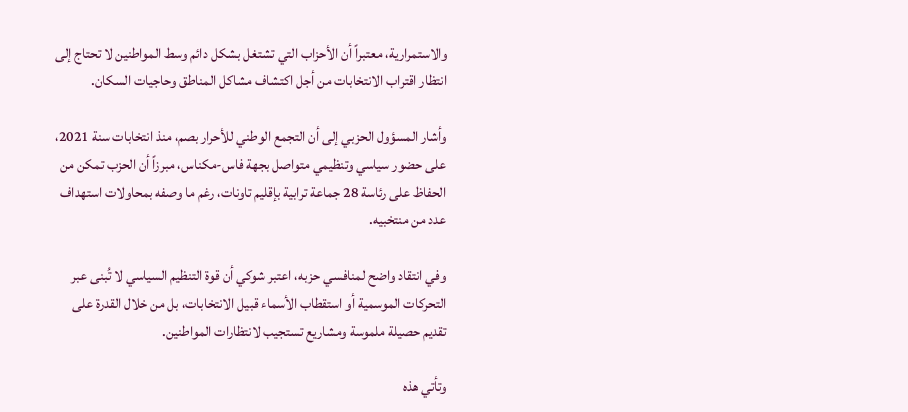والاستمرارية، معتبراً أن الأحزاب التي تشتغل بشكل دائم وسط المواطنين لا تحتاج إلى انتظار اقتراب الانتخابات من أجل اكتشاف مشاكل المناطق وحاجيات السكان.

وأشار المسؤول الحزبي إلى أن التجمع الوطني للأحرار بصم، منذ انتخابات سنة 2021، على حضور سياسي وتنظيمي متواصل بجهة فاس-مكناس، مبرزاً أن الحزب تمكن من الحفاظ على رئاسة 28 جماعة ترابية بإقليم تاونات، رغم ما وصفه بمحاولات استهداف عدد من منتخبيه.

وفي انتقاد واضح لمنافسي حزبه، اعتبر شوكي أن قوة التنظيم السياسي لا تُبنى عبر التحركات الموسمية أو استقطاب الأسماء قبيل الانتخابات، بل من خلال القدرة على تقديم حصيلة ملموسة ومشاريع تستجيب لانتظارات المواطنين.

وتأتي هذه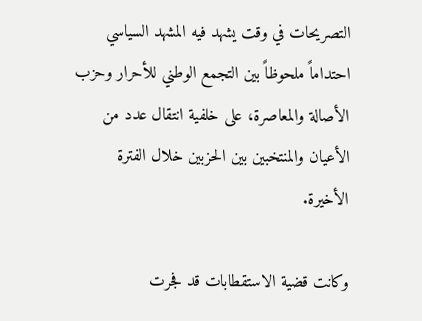التصريحات في وقت يشهد فيه المشهد السياسي احتداماً ملحوظاً بين التجمع الوطني للأحرار وحزب الأصالة والمعاصرة، على خلفية انتقال عدد من الأعيان والمنتخبين بين الحزبين خلال الفترة الأخيرة.

وكانت قضية الاستقطابات قد فجرت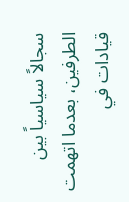سجالاً سياسياً بين الطرفين، بعدما اتهمت قيادات في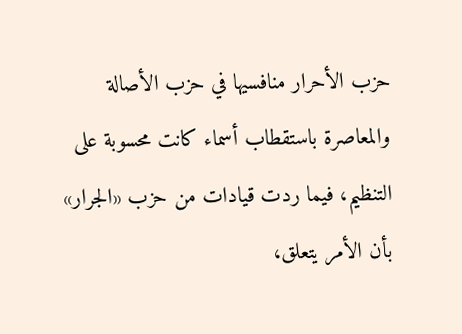حزب الأحرار منافسيها في حزب الأصالة والمعاصرة باستقطاب أسماء كانت محسوبة على التنظيم، فيما ردت قيادات من حزب «الجرار» بأن الأمر يتعلق،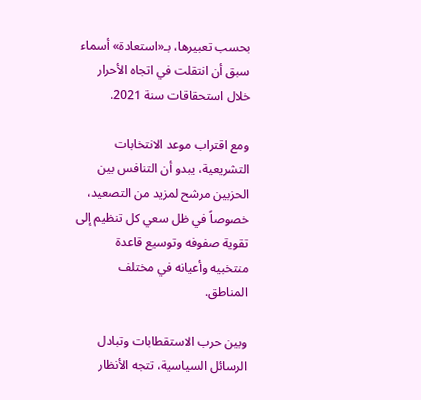بحسب تعبيرها، بـ«استعادة» أسماء سبق أن انتقلت في اتجاه الأحرار خلال استحقاقات سنة 2021.

ومع اقتراب موعد الانتخابات التشريعية، يبدو أن التنافس بين الحزبين مرشح لمزيد من التصعيد، خصوصاً في ظل سعي كل تنظيم إلى تقوية صفوفه وتوسيع قاعدة منتخبيه وأعيانه في مختلف المناطق.

وبين حرب الاستقطابات وتبادل الرسائل السياسية، تتجه الأنظار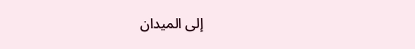إلى الميدان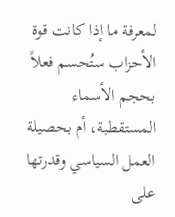لمعرفة ما إذا كانت قوة الأحزاب ستُحسم فعلاً بحجم الأسماء المستقطبة، أم بحصيلة العمل السياسي وقدرتها على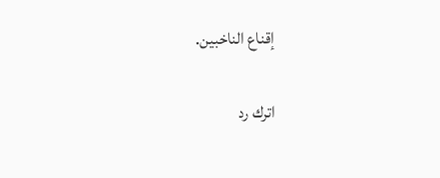إقناع الناخبين.

اترك رد